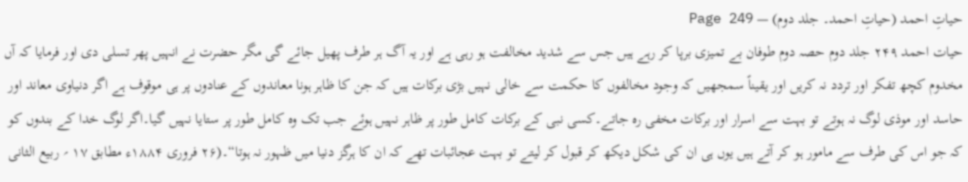حیاتِ احمد (حیاتِ احمد۔ جلد دوم) — Page 249
حیات احمد ۲۴۹ جلد دوم حصہ دوم طوفان بے تمیزی برپا کر رہے ہیں جس سے شدید مخالفت ہو رہی ہے اور یہ آگ ہر طرف پھیل جائے گی مگر حضرت نے انہیں پھر تسلی دی اور فرمایا کہ آں مخدوم کچھ تفکر اور تردد نہ کریں اور یقیناً سمجھیں کہ وجود مخالفوں کا حکمت سے خالی نہیں بڑی برکات ہیں کہ جن کا ظاہر ہونا معاندوں کے عنادوں پر ہی موقوف ہے اگر دنیاوی معاند اور حاسد اور موذی لوگ نہ ہوتے تو بہت سے اسرار اور برکات مخفی رہ جاتے۔کسی نبی کے برکات کامل طور پر ظاہر نہیں ہوئے جب تک وہ کامل طور پر ستایا نہیں گیا۔اگر لوگ خدا کے بندوں کو کہ جو اس کی طرف سے مامور ہو کر آتے ہیں یوں ہی ان کی شکل دیکھ کر قبول کر لیتے تو بہت عجائبات تھے کہ ان کا ہرگز دنیا میں ظہور نہ ہوتا“۔(۲۶ فروری ۱۸۸۴ء مطابق ۱۷ ؍ ربیع الثانی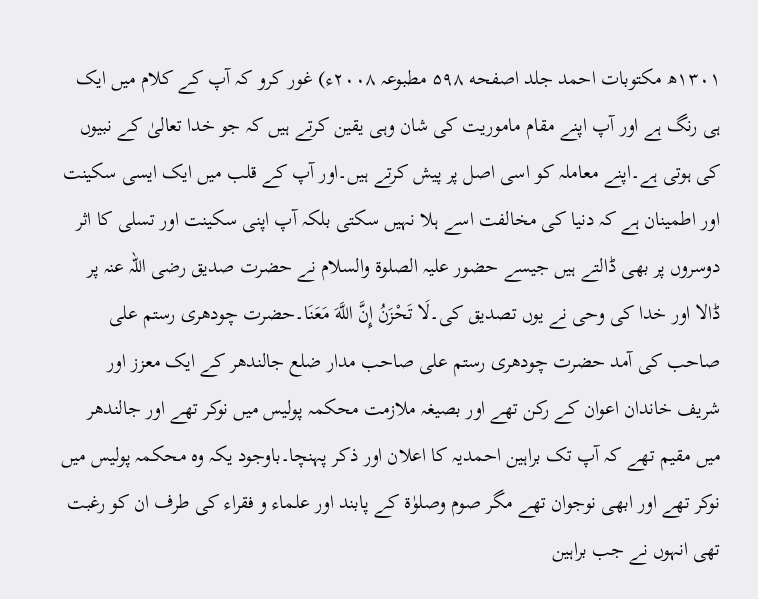۱۳۰۱ھ مکتوبات احمد جلد اصفحه ۵۹۸ مطبوعہ ۲۰۰۸ء) غور کرو کہ آپ کے کلام میں ایک ہی رنگ ہے اور آپ اپنے مقام ماموریت کی شان وہی یقین کرتے ہیں کہ جو خدا تعالیٰ کے نبیوں کی ہوتی ہے۔اپنے معاملہ کو اسی اصل پر پیش کرتے ہیں۔اور آپ کے قلب میں ایک ایسی سکینت اور اطمینان ہے کہ دنیا کی مخالفت اسے ہلا نہیں سکتی بلکہ آپ اپنی سکینت اور تسلی کا اثر دوسروں پر بھی ڈالتے ہیں جیسے حضور علیہ الصلوۃ والسلام نے حضرت صدیق رضی اللہ عنہ پر ڈالا اور خدا کی وحی نے یوں تصدیق کی۔لَا تَحْزَنُ إِنَّ اللَّهَ مَعَنَا۔حضرت چودھری رستم علی صاحب کی آمد حضرت چودھری رستم علی صاحب مدار ضلع جالندھر کے ایک معزز اور شریف خاندان اعوان کے رکن تھے اور بصیغہ ملازمت محکمہ پولیس میں نوکر تھے اور جالندھر میں مقیم تھے کہ آپ تک براہین احمدیہ کا اعلان اور ذکر پہنچا۔باوجود یکہ وہ محکمہ پولیس میں نوکر تھے اور ابھی نوجوان تھے مگر صوم وصلوٰۃ کے پابند اور علماء و فقراء کی طرف ان کو رغبت تھی انہوں نے جب براہین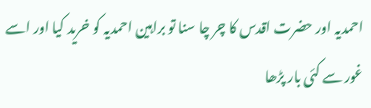احمدیہ اور حضرت اقدس کا چر چا سنا تو براہین احمدیہ کو خرید کیا اور اسے غور سے کئی بار پڑھا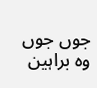جوں جوں وہ براہین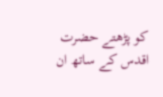کو پڑھتے حضرت اقدس کے ساتھ ان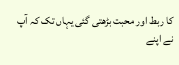کا ربط اور محبت بڑھتی گئی یہاں تک کہ آپ نے اپنے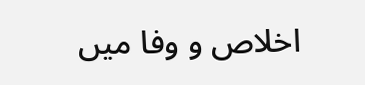اخلاص و وفا میں